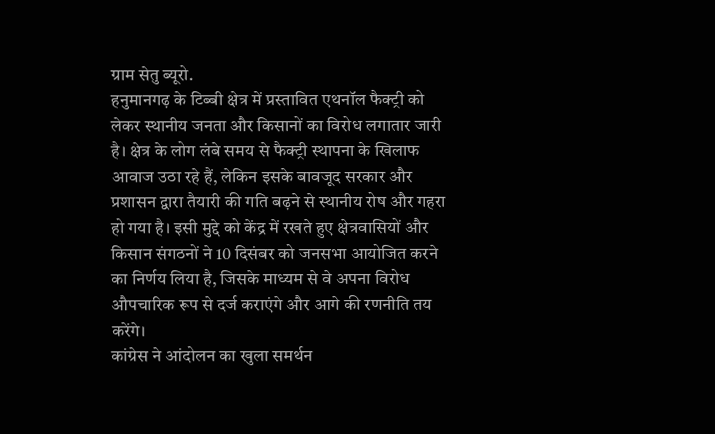ग्राम सेतु ब्यूरो.
हनुमानगढ़ के टिब्बी क्षेत्र में प्रस्तावित एथनॉल फैक्ट्री को लेकर स्थानीय जनता और किसानों का विरोध लगातार जारी है। क्षेत्र के लोग लंबे समय से फैक्ट्री स्थापना के खिलाफ आवाज उठा रहे हैं, लेकिन इसके बावजूद सरकार और प्रशासन द्वारा तैयारी की गति बढ़ने से स्थानीय रोष और गहरा हो गया है। इसी मुद्दे को केंद्र में रखते हुए क्षेत्रवासियों और किसान संगठनों ने 10 दिसंबर को जनसभा आयोजित करने का निर्णय लिया है, जिसके माध्यम से वे अपना विरोध औपचारिक रूप से दर्ज कराएंगे और आगे की रणनीति तय करेंगे।
कांग्रेस ने आंदोलन का खुला समर्थन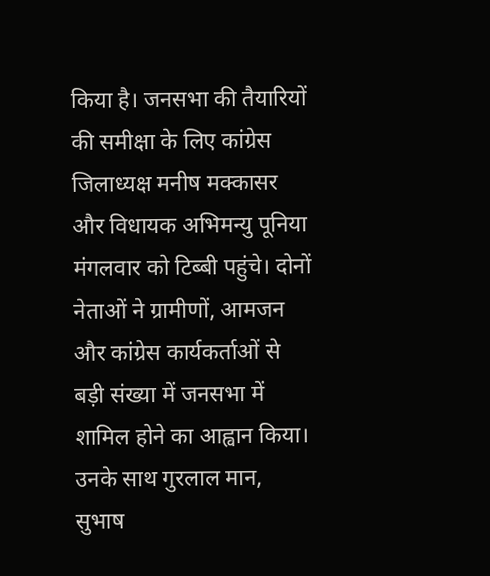किया है। जनसभा की तैयारियों की समीक्षा के लिए कांग्रेस जिलाध्यक्ष मनीष मक्कासर और विधायक अभिमन्यु पूनिया मंगलवार को टिब्बी पहुंचे। दोनों नेताओं ने ग्रामीणों, आमजन और कांग्रेस कार्यकर्ताओं से बड़ी संख्या में जनसभा में शामिल होने का आह्वान किया। उनके साथ गुरलाल मान, सुभाष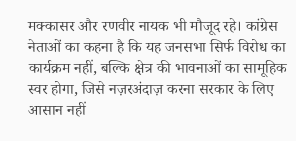मक्कासर और रणवीर नायक भी मौजूद रहे। कांग्रेस नेताओं का कहना है कि यह जनसभा सिर्फ विरोध का कार्यक्रम नहीं, बल्कि क्षेत्र की भावनाओं का सामूहिक स्वर होगा, जिसे नज़रअंदाज़ करना सरकार के लिए आसान नहीं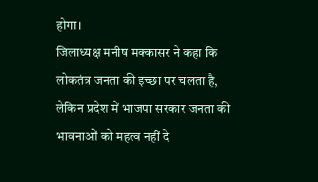होगा।
जिलाध्यक्ष मनीष मक्कासर ने कहा कि लोकतंत्र जनता की इच्छा पर चलता है, लेकिन प्रदेश में भाजपा सरकार जनता की भावनाओं को महत्व नहीं दे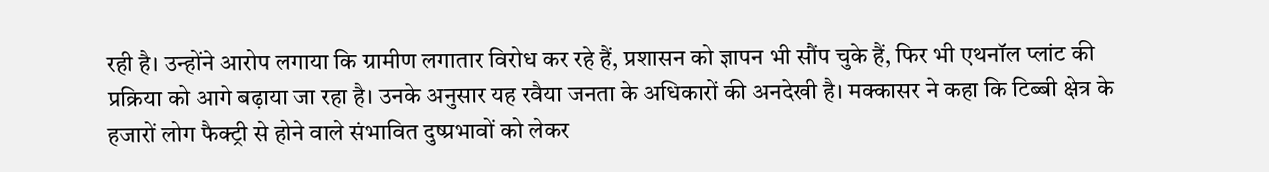रही है। उन्होंने आरोप लगाया कि ग्रामीण लगातार विरोध कर रहे हैं, प्रशासन को ज्ञापन भी सौंप चुके हैं, फिर भी एथनॉल प्लांट की प्रक्रिया को आगे बढ़ाया जा रहा है। उनके अनुसार यह रवैया जनता के अधिकारों की अनदेखी है। मक्कासर ने कहा कि टिब्बी क्षेत्र के हजारों लोग फैक्ट्री से होने वाले संभावित दुष्प्रभावों को लेकर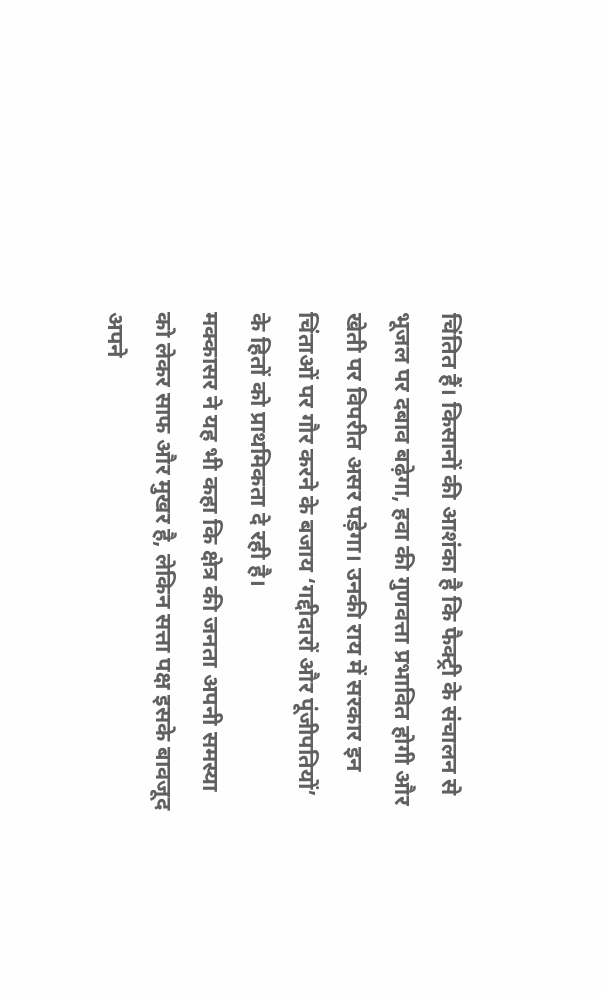चिंतित हैं। किसानों की आशंका है कि फैक्ट्री के संचालन से भूजल पर दबाव बढ़ेगा, हवा की गुणवत्ता प्रभावित होगी और खेती पर विपरीत असर पड़ेगा। उनकी राय में सरकार इन चिंताओं पर गौर करने के बजाय ‘गद्दीदारों और पूंजीपतियों’ के हितों को प्राथमिकता दे रही है।
मक्कासर ने यह भी कहा कि क्षेत्र की जनता अपनी समस्या को लेकर साफ और मुखर है, लेकिन सत्ता पक्ष इसके बावजूद अपने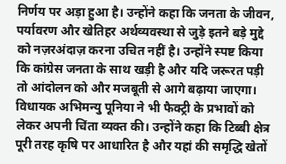निर्णय पर अड़ा हुआ है। उन्होंने कहा कि जनता के जीवन, पर्यावरण और खेतिहर अर्थव्यवस्था से जुड़े इतने बड़े मुद्दे को नज़रअंदाज़ करना उचित नहीं है। उन्होंने स्पष्ट किया कि कांग्रेस जनता के साथ खड़ी है और यदि जरूरत पड़ी तो आंदोलन को और मजबूती से आगे बढ़ाया जाएगा।
विधायक अभिमन्यु पूनिया ने भी फैक्ट्री के प्रभावों को लेकर अपनी चिंता व्यक्त की। उन्होंने कहा कि टिब्बी क्षेत्र पूरी तरह कृषि पर आधारित है और यहां की समृद्धि खेतों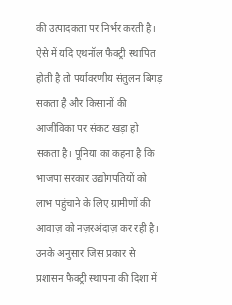की उत्पादकता पर निर्भर करती है। ऐसे में यदि एथनॉल फैक्ट्री स्थापित होती है तो पर्यावरणीय संतुलन बिगड़ सकता है और किसानों की आजीविका पर संकट खड़ा हो सकता है। पूनिया का कहना है कि भाजपा सरकार उद्योगपतियों को लाभ पहुंचाने के लिए ग्रामीणों की आवाज़ को नज़रअंदाज़ कर रही है। उनके अनुसार जिस प्रकार से प्रशासन फैक्ट्री स्थापना की दिशा में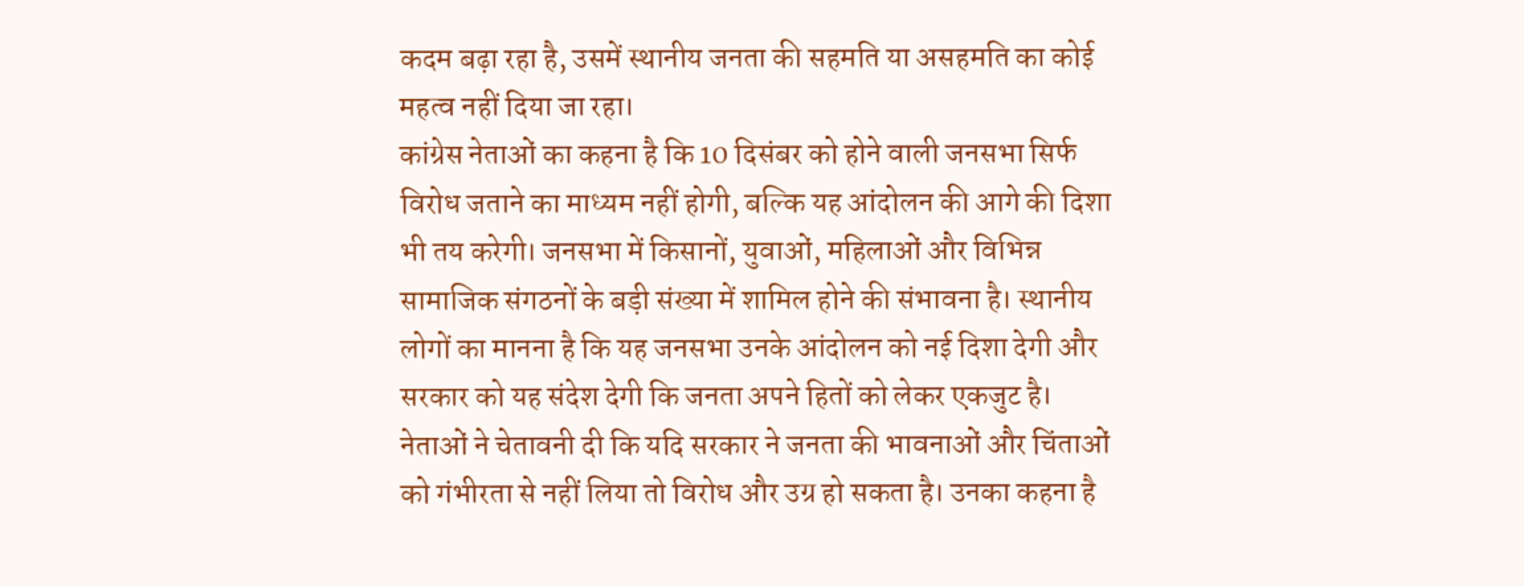कदम बढ़ा रहा है, उसमें स्थानीय जनता की सहमति या असहमति का कोई महत्व नहीं दिया जा रहा।
कांग्रेस नेताओं का कहना है कि 10 दिसंबर को होने वाली जनसभा सिर्फ विरोध जताने का माध्यम नहीं होगी, बल्कि यह आंदोलन की आगे की दिशा भी तय करेगी। जनसभा में किसानों, युवाओं, महिलाओं और विभिन्न सामाजिक संगठनों के बड़ी संख्या में शामिल होने की संभावना है। स्थानीय लोगों का मानना है कि यह जनसभा उनके आंदोलन को नई दिशा देगी और सरकार को यह संदेश देगी कि जनता अपने हितों को लेकर एकजुट है।
नेताओं ने चेतावनी दी कि यदि सरकार ने जनता की भावनाओं और चिंताओं को गंभीरता से नहीं लिया तो विरोध और उग्र हो सकता है। उनका कहना है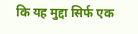कि यह मुद्दा सिर्फ एक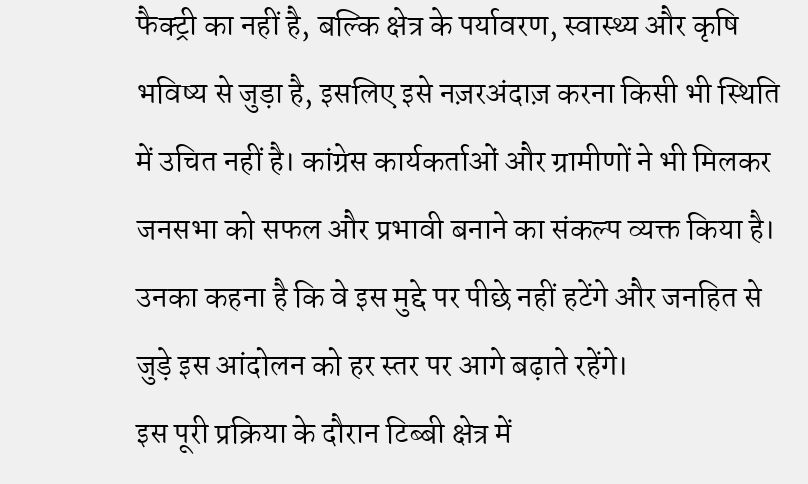फैक्ट्री का नहीं है, बल्कि क्षेत्र के पर्यावरण, स्वास्थ्य और कृषि भविष्य से जुड़ा है, इसलिए इसे नज़रअंदाज़ करना किसी भी स्थिति में उचित नहीं है। कांग्रेस कार्यकर्ताओं और ग्रामीणों ने भी मिलकर जनसभा को सफल और प्रभावी बनाने का संकल्प व्यक्त किया है। उनका कहना है कि वे इस मुद्दे पर पीछे नहीं हटेंगे और जनहित से जुड़े इस आंदोलन को हर स्तर पर आगे बढ़ाते रहेंगे।
इस पूरी प्रक्रिया के दौरान टिब्बी क्षेत्र में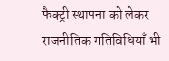फैक्ट्री स्थापना को लेकर राजनीतिक गतिविधियाँ भी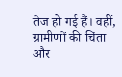तेज हो गई हैं। वहीं, ग्रामीणों की चिंता और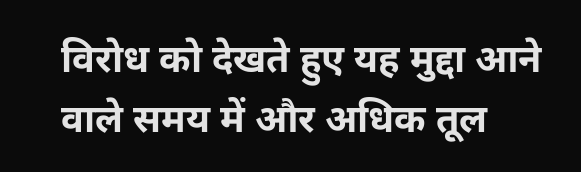विरोध को देखते हुए यह मुद्दा आने वाले समय में और अधिक तूल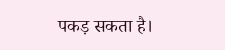पकड़ सकता है।